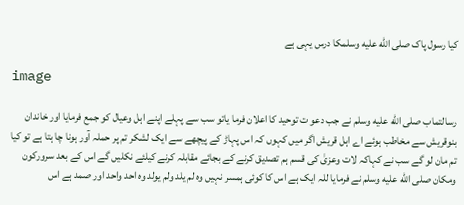کیا رسول پاک صلى الله عليه وسلمکا درس یہی ہے

image

رسالتماب صلى الله عليه وسلم نے جب دعو ت توحید کا اعلان فرما یاتو سب سے پہلے اپنے اہل وعیال کو جمع فرمایا اور خاندان بنوقریش سے مخاطب ہوئے اے اہل قریش اگر میں کہوں کہ اس پہاڑ کے پیچھے سے ایک لشکر تم پر حملہ آور ہونا چا ہتا ہے تو کیا تم مان لو گے سب نے کہاکہ لات وعزیٰ کی قسم ہم تصدیق کرنے کے بجائے مقابلہ کرنے کیلئے نکلیں گے اس کے بعد سرورکون ومکان صلى الله عليه وسلم نے فرمایا للہ ایک ہے اس کا کوئی ہمسر نہیں وہ لم یلد ولم یولد وہ احد واحد اور صمد ہے اس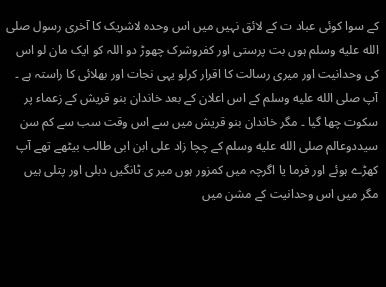کے سوا کوئی عباد ت کے لائق نہیں میں اس وحدہ لاشریک کا آخری رسول صلى الله عليه وسلم ہوں بت پرستی اور کفروشرک چھوڑ دو اللہ کو ایک مان لو اس کی وحدانیت اور میری رسالت کا اقرار کرلو یہی نجات اور بھلائی کا راستہ ہے ۔ آپ صلى الله عليه وسلم کے اس اعلان کے بعد خاندان بنو قریش کے زعماء پر سکوت چھا گیا ۔ مگر خاندان بنو قریش میں سے اس وقت سب سے کم سن سیددوعالم صلى الله عليه وسلم کے چچا زاد علی ابن ابی طالب بیٹھے تھے آپ کھڑے ہوئے اور فرما یا اگرچہ میں کمزور ہوں میر ی ٹانگیں دبلی اور پتلی ہیں مگر میں اس وحدانیت کے مشن میں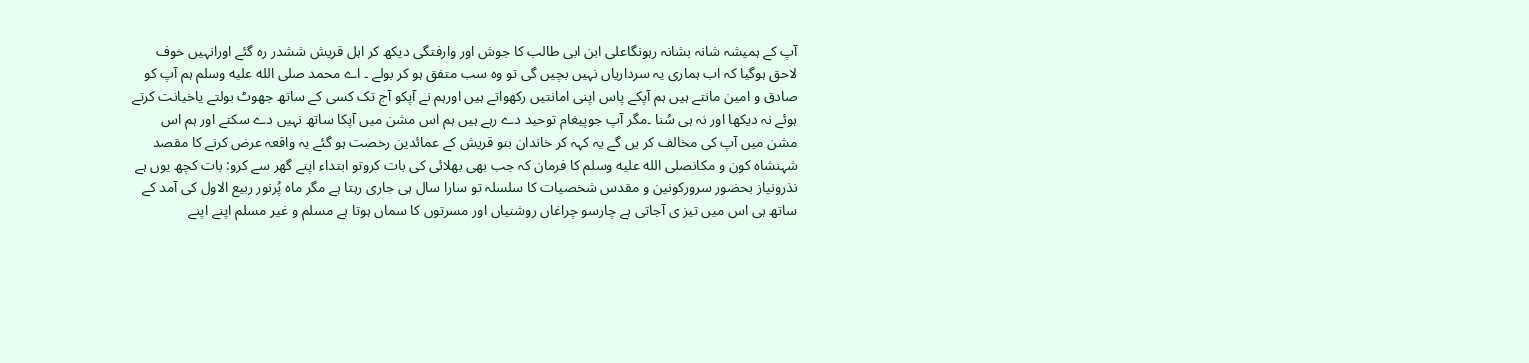آپ کے ہمیشہ شانہ بشانہ رہونگاعلی ابن ابی طالب کا جوش اور وارفتگی دیکھ کر اہل قریش ششدر رہ گئے اورانہیں خوف لاحق ہوگیا کہ اب ہماری یہ سرداریاں نہیں بچیں گی تو وہ سب متفق ہو کر بولے ۔ اے محمد صلى الله عليه وسلم ہم آپ کو صادق و امین مانتے ہیں ہم آپکے پاس اپنی امانتیں رکھواتے ہیں اورہم نے آپکو آج تک کسی کے ساتھ جھوٹ بولتے یاخیانت کرتے ہوئے نہ دیکھا اور نہ ہی سُنا ۔مگر آپ جوپیغام توحید دے رہے ہیں ہم اس مشن میں آپکا ساتھ نہیں دے سکتے اور ہم اس مشن میں آپ کی مخالف کر یں گے یہ کہہ کر خاندان بنو قریش کے عمائدین رخصت ہو گئے یہ واقعہ عرض کرنے کا مقصد شہنشاہ کون و مکانصلى الله عليه وسلم کا فرمان کہ جب بھی بھلائی کی بات کروتو ابتداء اپنے گھر سے کرو: بات کچھ یوں ہے نذرونیاز بحضور سرورکونین و مقدس شخصیات کا سلسلہ تو سارا سال ہی جاری رہتا ہے مگر ماہ پُرنور ربیع الاول کی آمد کے ساتھ ہی اس میں تیز ی آجاتی ہے چارسو چراغاں روشنیاں اور مسرتوں کا سماں ہوتا ہے مسلم و غیر مسلم اپنے اپنے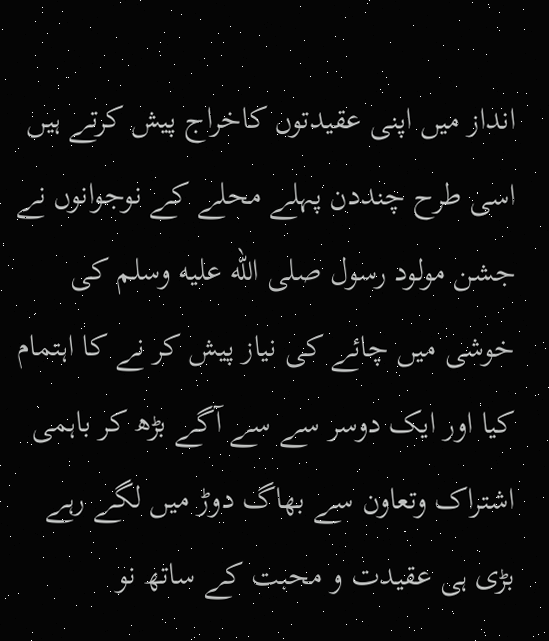انداز میں اپنی عقیدتوں کاخراج پیش کرتے ہیں اسی طرح چنددن پہلے محلے کے نوجوانوں نے جشن مولود رسول صلى الله عليه وسلم کی خوشی میں چائے کی نیاز پیش کر نے کا اہتمام کیا اور ایک دوسر سے سے آگے بڑھ کر باہمی اشتراک وتعاون سے بھاگ دوڑ میں لگے رہے بڑی ہی عقیدت و محبت کے ساتھ نو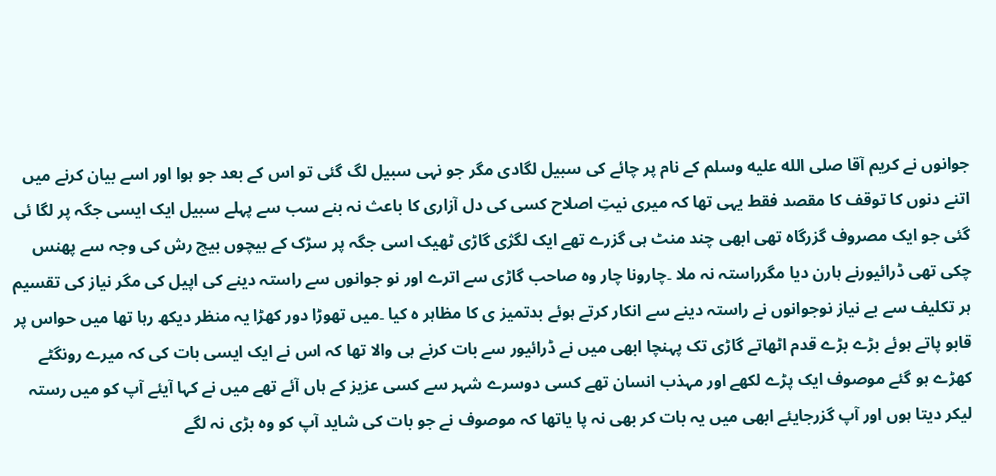جوانوں نے کریم آقا صلى الله عليه وسلم کے نام پر چائے کی سبیل لگادی مگر جو نہی سبیل لگ گئی تو اس کے بعد جو ہوا اور اسے بیان کرنے میں اتنے دنوں کا توقف کا مقصد فقط یہی تھا کہ میری نیتِ اصلاح کسی کی دل آزاری کا باعث نہ بنے سب سے پہلے سبیل ایک ایسی جگہ پر لگا ئی گئی جو ایک مصروف گزرگاہ تھی ابھی چند منٹ ہی گزرے تھے ایک لگژی گاڑی ٹھیک اسی جگہ پر سڑک کے بیچوں بیچ رش کی وجہ سے پھنس چکی تھی ڈرائیورنے ہارن دیا مگرراستہ نہ ملا ۔چارونا چار وہ صاحب گاڑی سے اترے اور نو جوانوں سے راستہ دینے کی اپیل کی مگر نیاز کی تقسیم ہر تکلیف سے بے نیاز نوجوانوں نے راستہ دینے سے انکار کرتے ہوئے بدتمیز ی کا مظاہر ہ کیا ۔میں تھوڑا دور کھڑا یہ منظر دیکھ رہا تھا میں حواس پر قابو پاتے ہوئے بڑے بڑے قدم اٹھاتے گاڑی تک پہنچا ابھی میں نے ڈرائیور سے بات کرنے ہی والا تھا کہ اس نے ایک ایسی بات کی کہ میرے رونگٹے کھڑے ہو گئے موصوف ایک پڑے لکھے اور مہذب انسان تھے کسی دوسرے شہر سے کسی عزیز کے ہاں آئے تھے میں نے کہا آیئے آپ کو میں رستہ لیکر دیتا ہوں اور آپ گزرجایئے ابھی میں یہ بات کر بھی نہ پا یاتھا کہ موصوف نے جو بات کی شاید آپ کو وہ بڑی نہ لگے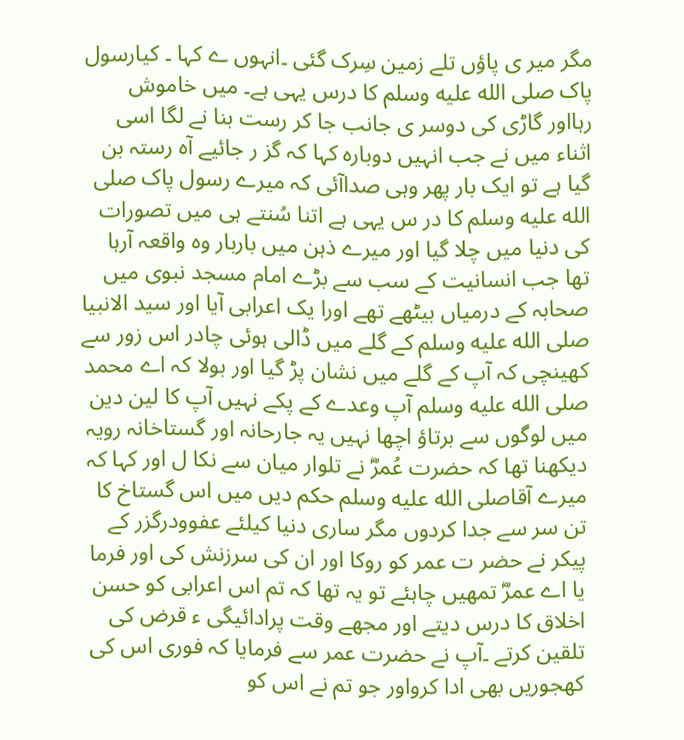مگر میر ی پاؤں تلے زمین سِرک گئی ۔انہوں ے کہا ۔ کیارسول پاک صلى الله عليه وسلم کا درس یہی ہے۔ میں خاموش رہااور گاڑی کی دوسر ی جانب جا کر رست بنا نے لگا اسی اثناء میں نے جب انہیں دوبارہ کہا کہ گز ر جائیے آہ رستہ بن گیا ہے تو ایک بار پھر وہی صداآئی کہ میرے رسول پاک صلى الله عليه وسلم کا در س یہی ہے اتنا سُنتے ہی میں تصورات کی دنیا میں چلا گیا اور میرے ذہن میں باربار وہ واقعہ آرہا تھا جب انسانیت کے سب سے بڑے امام مسجد نبوی میں صحابہ کے درمیاں بیٹھے تھے اورا یک اعرابی آیا اور سید الانبیا صلى الله عليه وسلم کے گلے میں ڈالی ہوئی چادر اس زور سے کھینچی کہ آپ کے گلے میں نشان پڑ گیا اور بولا کہ اے محمد صلى الله عليه وسلم آپ وعدے کے پکے نہیں آپ کا لین دین میں لوگوں سے برتاؤ اچھا نہیں یہ جارحانہ اور گستاخانہ رویہ دیکھنا تھا کہ حضرت عُمرؓ نے تلوار میان سے نکا ل اور کہا کہ میرے آقاصلى الله عليه وسلم حکم دیں میں اس گستاخ کا تن سر سے جدا کردوں مگر ساری دنیا کیلئے عفوودرگزر کے پیکر نے حضر ت عمر کو روکا اور ان کی سرزنش کی اور فرما یا اے عمرؓ تمھیں چاہئے تو یہ تھا کہ تم اس اعرابی کو حسن اخلاق کا درس دیتے اور مجھے وقت پرادائیگی ء قرض کی تلقین کرتے ۔آپ نے حضرت عمر سے فرمایا کہ فوری اس کی کھجوریں بھی ادا کرواور جو تم نے اس کو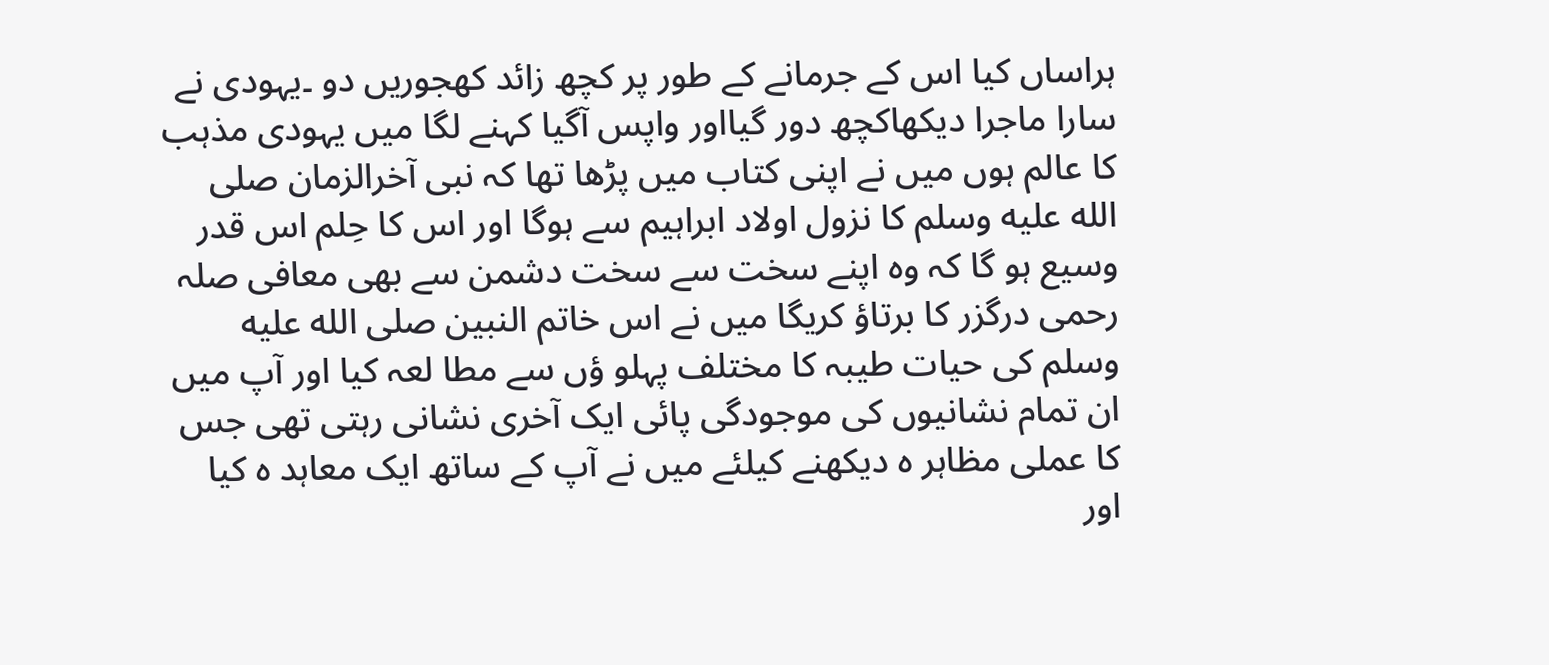ہراساں کیا اس کے جرمانے کے طور پر کچھ زائد کھجوریں دو ۔یہودی نے سارا ماجرا دیکھاکچھ دور گیااور واپس آگیا کہنے لگا میں یہودی مذہب کا عالم ہوں میں نے اپنی کتاب میں پڑھا تھا کہ نبی آخرالزمان صلى الله عليه وسلم کا نزول اولاد ابراہیم سے ہوگا اور اس کا حِلم اس قدر وسیع ہو گا کہ وہ اپنے سخت سے سخت دشمن سے بھی معافی صلہ رحمی درگزر کا برتاؤ کریگا میں نے اس خاتم النبین صلى الله عليه وسلم کی حیات طیبہ کا مختلف پہلو ؤں سے مطا لعہ کیا اور آپ میں ان تمام نشانیوں کی موجودگی پائی ایک آخری نشانی رہتی تھی جس کا عملی مظاہر ہ دیکھنے کیلئے میں نے آپ کے ساتھ ایک معاہد ہ کیا اور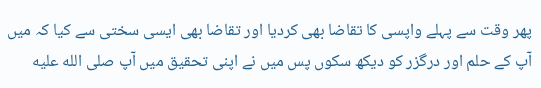پھر وقت سے پہلے واپسی کا تقاضا بھی کردیا اور تقاضا بھی ایسی سختی سے کیا کہ میں آپ کے حلم اور درگزر کو دیکھ سکوں پس میں نے اپنی تحقیق میں آپ صلى الله عليه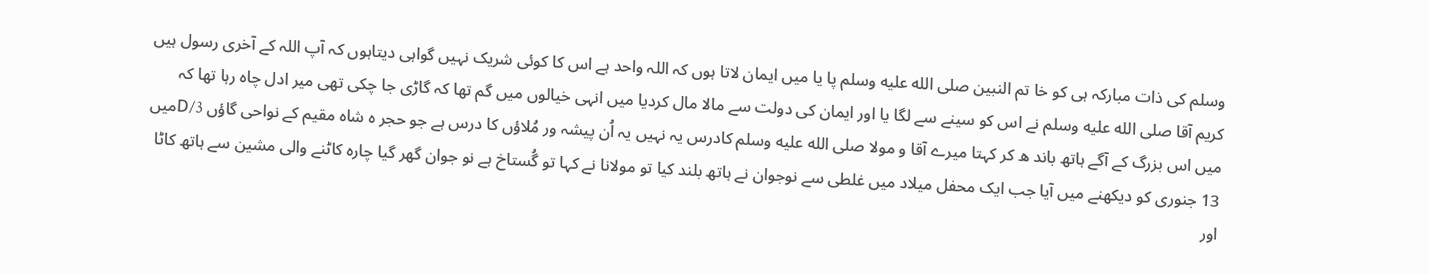وسلم کی ذات مبارکہ ہی کو خا تم النبین صلى الله عليه وسلم پا یا میں ایمان لاتا ہوں کہ اللہ واحد ہے اس کا کوئی شریک نہیں گواہی دیتاہوں کہ آپ اللہ کے آخری رسول ہیں کریم آقا صلى الله عليه وسلم نے اس کو سینے سے لگا یا اور ایمان کی دولت سے مالا مال کردیا میں انہی خیالوں میں گم تھا کہ گاڑی جا چکی تھی میر ادل چاہ رہا تھا کہ میں اس بزرگ کے آگے ہاتھ باند ھ کر کہتا میرے آقا و مولا صلى الله عليه وسلم کادرس یہ نہیں یہ اُن پیشہ ور مُلاؤں کا درس ہے جو حجر ہ شاہ مقیم کے نواحی گاؤں 3/Dمیں 13 جنوری کو دیکھنے میں آیا جب ایک محفل میلاد میں غلطی سے نوجوان نے ہاتھ بلند کیا تو مولانا نے کہا تو گُستاخ ہے نو جوان گھر گیا چارہ کاٹنے والی مشین سے ہاتھ کاٹا اور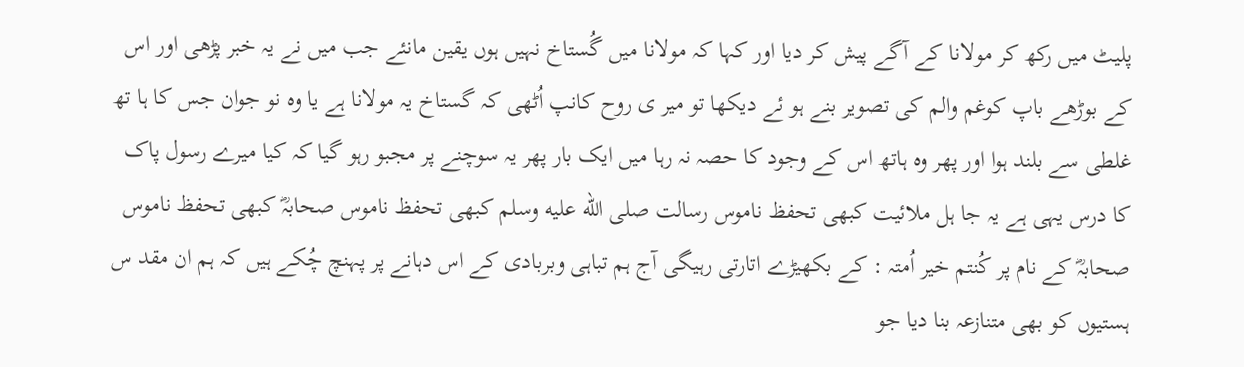پلیٹ میں رکھ کر مولانا کے آگے پیش کر دیا اور کہا کہ مولانا میں گُستاخ نہیں ہوں یقین مانئے جب میں نے یہ خبر پڑھی اور اس کے بوڑھے باپ کوغم والم کی تصویر بنے ہو ئے دیکھا تو میر ی روح کانپ اُٹھی کہ گستاخ یہ مولانا ہے یا وہ نو جوان جس کا ہا تھ غلطی سے بلند ہوا اور پھر وہ ہاتھ اس کے وجود کا حصہ نہ رہا میں ایک بار پھر یہ سوچنے پر مجبو رہو گیا کہ کیا میرے رسول پاک کا درس یہی ہے یہ جا ہل ملائیت کبھی تحفظ ناموس رسالت صلى الله عليه وسلم کبھی تحفظ ناموس صحابہؓ کبھی تحفظ ناموس صحابہؓ کے نام پر کُنتم خیر اُمتہ : کے بکھیڑے اتارتی رہیگی آج ہم تباہی وبربادی کے اس دہانے پر پہنچ چُکے ہیں کہ ہم ان مقد س ہستیوں کو بھی متنازعہ بنا دیا جو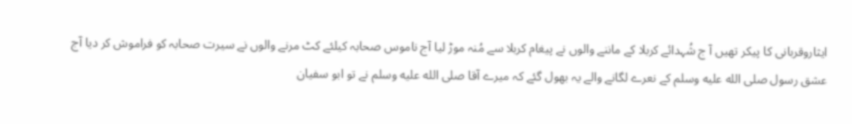ایثاروقربانی کا پیکر تھیں آ ج شُہدائے کربلا کے ماننے والوں نے پیغام کربلا سے مُنہ موڑ لیا آج ناموس صحابہ کیلئے کٹ مرنے والوں نے سیرت صحابہ کو فراموش کر دیا آج عشق رسول صلى الله عليه وسلم کے نعرے لگانے والے یہ بھول گئے کہ میرے آقا صلى الله عليه وسلم نے تو ابو سفیان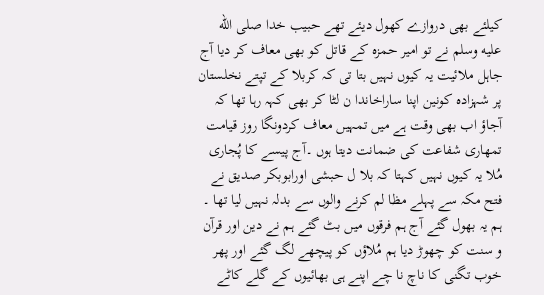کیلئے بھی دروازے کھول دیئے تھے حبیب خدا صلى الله عليه وسلم نے تو امیر حمزہ کے قاتل کو بھی معاف کر دیا آج جاہل ملائیت یہ کیوں نہیں بتا تی کہ کربلا کے تپتے نخلستان پر شہزادہ کونین اپنا ساراخاندا ن لٹا کر بھی کہہ رہا تھا کہ آجاؤ اب بھی وقت ہے میں تمہیں معاف کردونگا روز قیامت تمھاری شفاعت کی ضمانت دیتا ہوں ۔آج پیسے کا پُجاری مُلا یہ کیوں نہیں کہتا کہ بلا ل حبشی اورابوبکر صدیق نے فتح مکہ سے پہلے مظا لم کرنے والوں سے بدلہ نہیں لیا تھا ۔ ہم یہ بھول گئے آج ہم فرقوں میں بٹ گئے ہم نے دین اور قرآن و سنت کو چھوڑ دیا ہم مُلاؤں کو پیچھے لگ گئے اور پھر خوب تگنی کا ناچ نا چے اپنے ہی بھائیوں کے گلے کاٹے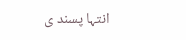انتہا پسند ی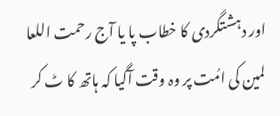اور دہشتگردی کا خطاب پا یا آج رحمت اللعا لمین کی امُت پر وہ وقت آگیا کہ ہاتھ کا ٹ کر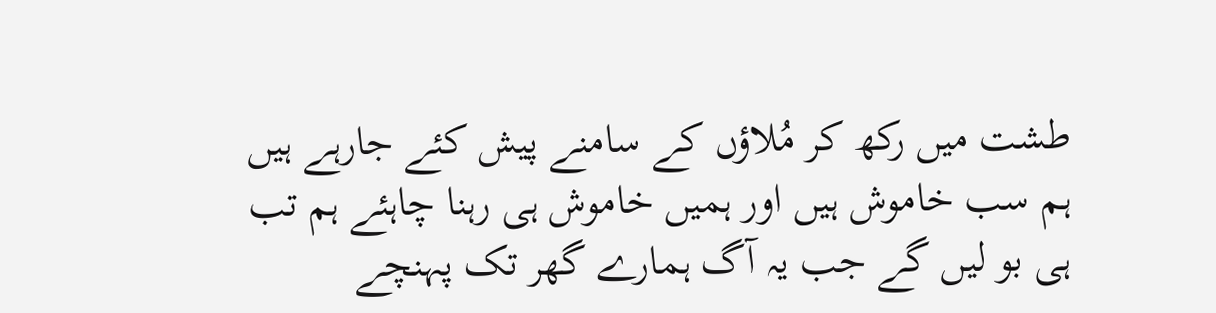طشت میں رکھ کر مُلاؤں کے سامنے پیش کئے جارہے ہیں ہم سب خاموش ہیں اور ہمیں خاموش ہی رہنا چاہئے ہم تب ہی بو لیں گے جب یہ آگ ہمارے گھر تک پہنچے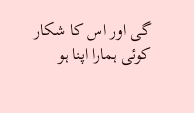گی اور اس کا شکار کوئی ہمارا اپنا ہو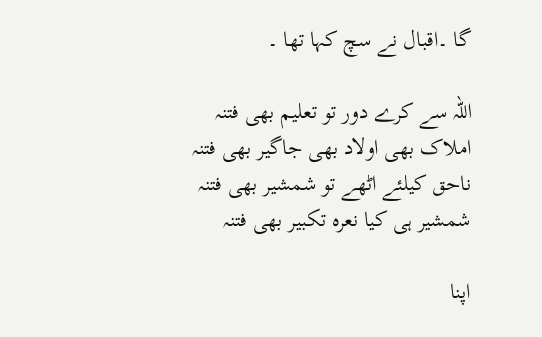گا ۔اقبال نے سچ کہا تھا ۔

اللہ سے کرے دور تو تعلیم بھی فتنہ
املاک بھی اولاد بھی جاگیر بھی فتنہ
ناحق کیلئے اٹھے تو شمشیر بھی فتنہ
شمشیر ہی کیا نعرہ تکبیر بھی فتنہ

اپنا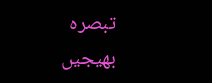تبصرہ بھیجیں